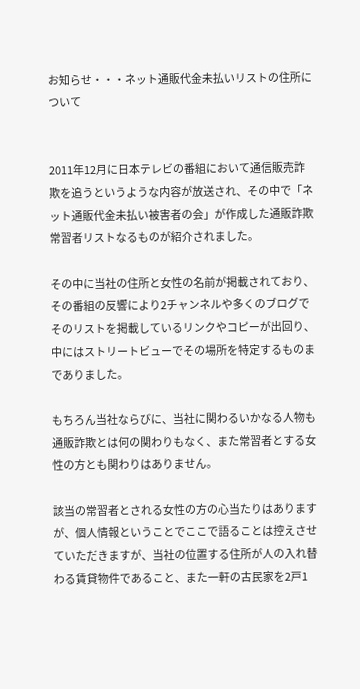お知らせ・・・ネット通販代金未払いリストの住所について


2011年12月に日本テレビの番組において通信販売詐欺を追うというような内容が放送され、その中で「ネット通販代金未払い被害者の会」が作成した通販詐欺常習者リストなるものが紹介されました。

その中に当社の住所と女性の名前が掲載されており、その番組の反響により2チャンネルや多くのブログでそのリストを掲載しているリンクやコピーが出回り、中にはストリートビューでその場所を特定するものまでありました。

もちろん当社ならびに、当社に関わるいかなる人物も通販詐欺とは何の関わりもなく、また常習者とする女性の方とも関わりはありません。

該当の常習者とされる女性の方の心当たりはありますが、個人情報ということでここで語ることは控えさせていただきますが、当社の位置する住所が人の入れ替わる賃貸物件であること、また一軒の古民家を2戸1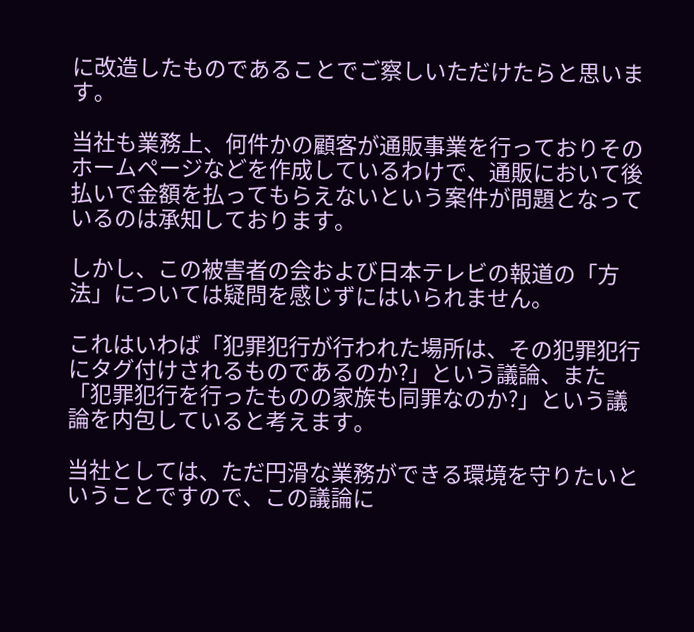に改造したものであることでご察しいただけたらと思います。

当社も業務上、何件かの顧客が通販事業を行っておりそのホームページなどを作成しているわけで、通販において後払いで金額を払ってもらえないという案件が問題となっているのは承知しております。

しかし、この被害者の会および日本テレビの報道の「方法」については疑問を感じずにはいられません。

これはいわば「犯罪犯行が行われた場所は、その犯罪犯行にタグ付けされるものであるのか?」という議論、また「犯罪犯行を行ったものの家族も同罪なのか?」という議論を内包していると考えます。

当社としては、ただ円滑な業務ができる環境を守りたいということですので、この議論に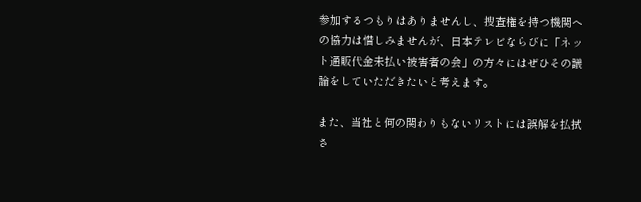参加するつもりはありませんし、捜査権を持つ機関への協力は惜しみませんが、日本テレビならびに「ネット通販代金未払い被害者の会」の方々にはぜひその議論をしていただきたいと考えます。

また、当社と何の関わりもないリストには誤解を払拭さ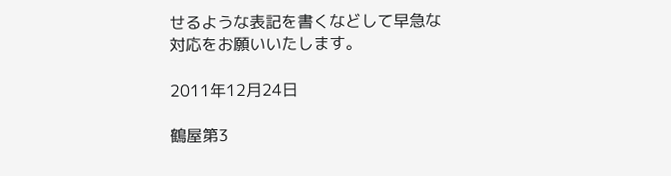せるような表記を書くなどして早急な対応をお願いいたします。

2011年12月24日

鶴屋第3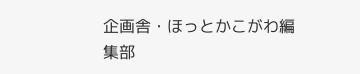企画舎・ほっとかこがわ編集部